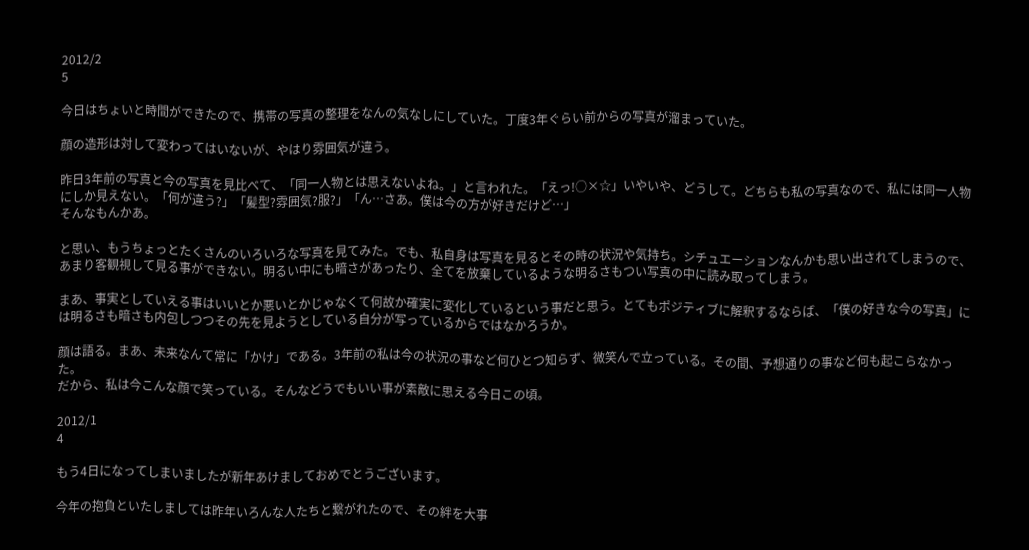2012/2
5

今日はちょいと時間ができたので、携帯の写真の整理をなんの気なしにしていた。丁度3年ぐらい前からの写真が溜まっていた。

顔の造形は対して変わってはいないが、やはり雰囲気が違う。

昨日3年前の写真と今の写真を見比べて、「同一人物とは思えないよね。」と言われた。「えっ!○×☆」いやいや、どうして。どちらも私の写真なので、私には同一人物にしか見えない。「何が違う?」「髪型?雰囲気?服?」「ん…さあ。僕は今の方が好きだけど…」
そんなもんかあ。

と思い、もうちょっとたくさんのいろいろな写真を見てみた。でも、私自身は写真を見るとその時の状況や気持ち。シチュエーションなんかも思い出されてしまうので、あまり客観視して見る事ができない。明るい中にも暗さがあったり、全てを放棄しているような明るさもつい写真の中に読み取ってしまう。

まあ、事実としていえる事はいいとか悪いとかじゃなくて何故か確実に変化しているという事だと思う。とてもポジティブに解釈するならば、「僕の好きな今の写真」には明るさも暗さも内包しつつその先を見ようとしている自分が写っているからではなかろうか。

顔は語る。まあ、未来なんて常に「かけ」である。3年前の私は今の状況の事など何ひとつ知らず、微笑んで立っている。その間、予想通りの事など何も起こらなかった。
だから、私は今こんな顔で笑っている。そんなどうでもいい事が素敵に思える今日この頃。

2012/1
4

もう4日になってしまいましたが新年あけましておめでとうございます。

今年の抱負といたしましては昨年いろんな人たちと繋がれたので、その絆を大事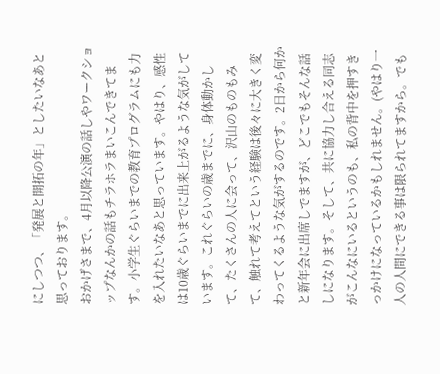にしつつ、「発展と開拓の年」としたいなあと思っております。
おかげさまで、4月以降公演の話しやワークショップなんかの話もチラホラまいこんできてます。小学生ぐらいまでの教育プログラムにも力を入れたいなあと思っています。やはり、感性は10歳ぐらいまでに出来上がるような気がしています。これぐらいの歳までに、身体動かして、たくさんの人に会って、沢山のものもみて、触れて考えてという経験は後々に大きく変わってくるような気がするのです。2日から何かと新年会に出席しでますが、どこでもそんな話しになります。そして、共に協力し合える同志がこんなにいるというのも、私の背中を押すきっかけになっているかもしれません。(やはり一人の人間にできる事は限られてますから。でも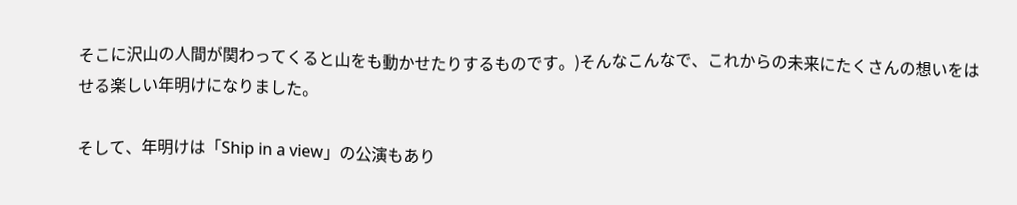そこに沢山の人間が関わってくると山をも動かせたりするものです。)そんなこんなで、これからの未来にたくさんの想いをはせる楽しい年明けになりました。

そして、年明けは「Ship in a view」の公演もあり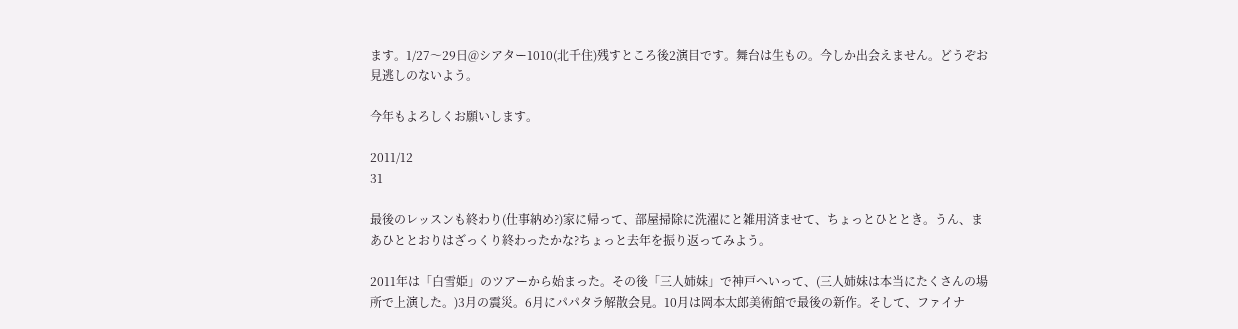ます。1/27〜29日@シアター1010(北千住)残すところ後2演目です。舞台は生もの。今しか出会えません。どうぞお見逃しのないよう。

今年もよろしくお願いします。

2011/12
31

最後のレッスンも終わり(仕事納め?)家に帰って、部屋掃除に洗濯にと雑用済ませて、ちょっとひととき。うん、まあひととおりはざっくり終わったかな?ちょっと去年を振り返ってみよう。

2011年は「白雪姫」のツアーから始まった。その後「三人姉妹」で神戸へいって、(三人姉妹は本当にたくさんの場所で上演した。)3月の震災。6月にパパタラ解散会見。10月は岡本太郎美術館で最後の新作。そして、ファイナ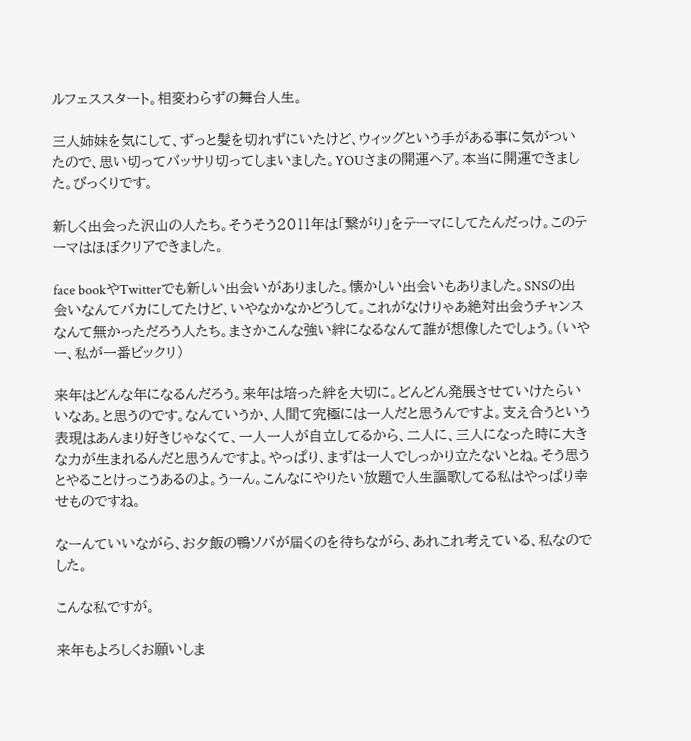ルフェススタート。相変わらずの舞台人生。

三人姉妹を気にして、ずっと髪を切れずにいたけど、ウィッグという手がある事に気がついたので、思い切ってバッサリ切ってしまいました。YOUさまの開運ヘア。本当に開運できました。びっくりです。

新しく出会った沢山の人たち。そうそう2011年は「繋がり」をテーマにしてたんだっけ。このテーマはほぼクリアできました。

face bookやTwitterでも新しい出会いがありました。懐かしい出会いもありました。SNSの出会いなんてバカにしてたけど、いやなかなかどうして。これがなけりゃあ絶対出会うチャンスなんて無かっただろう人たち。まさかこんな強い絆になるなんて誰が想像したでしょう。(いやー、私が一番ビックリ)

来年はどんな年になるんだろう。来年は培った絆を大切に。どんどん発展させていけたらいいなあ。と思うのです。なんていうか、人間て究極には一人だと思うんですよ。支え合うという表現はあんまり好きじゃなくて、一人一人が自立してるから、二人に、三人になった時に大きな力が生まれるんだと思うんですよ。やっぱり、まずは一人でしっかり立たないとね。そう思うとやることけっこうあるのよ。うーん。こんなにやりたい放題で人生謳歌してる私はやっぱり幸せものですね。

なーんていいながら、お夕飯の鴨ソバが届くのを待ちながら、あれこれ考えている、私なのでした。

こんな私ですが。

来年もよろしくお願いしま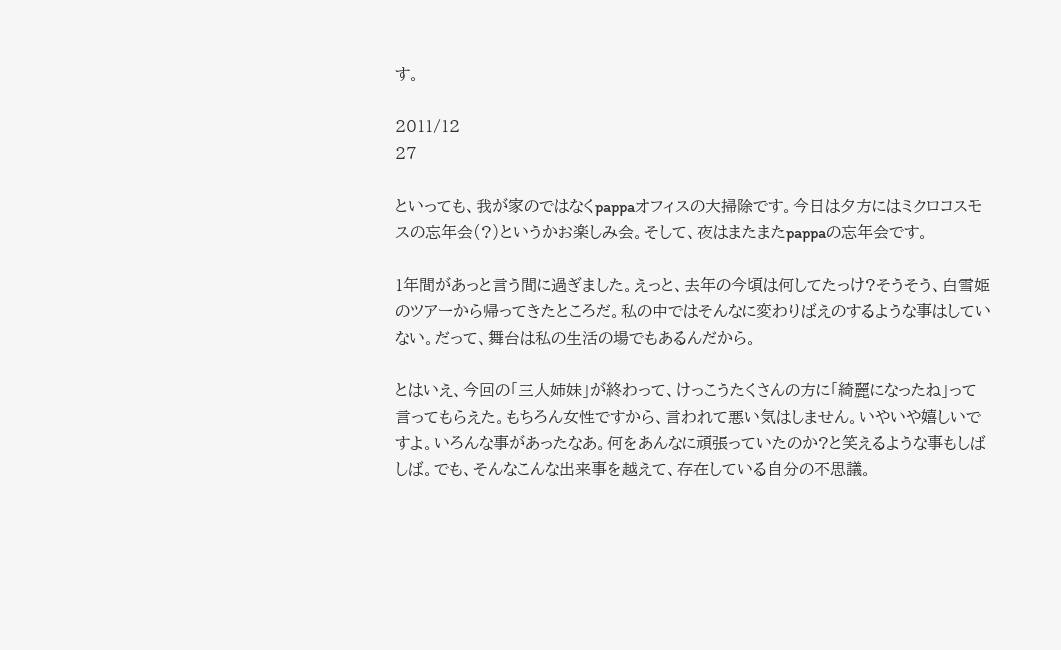す。

2011/12
27

といっても、我が家のではなくpappaオフィスの大掃除です。今日は夕方にはミクロコスモスの忘年会(?)というかお楽しみ会。そして、夜はまたまたpappaの忘年会です。

1年間があっと言う間に過ぎました。えっと、去年の今頃は何してたっけ?そうそう、白雪姫のツアーから帰ってきたところだ。私の中ではそんなに変わりばえのするような事はしていない。だって、舞台は私の生活の場でもあるんだから。

とはいえ、今回の「三人姉妹」が終わって、けっこうたくさんの方に「綺麗になったね」って言ってもらえた。もちろん女性ですから、言われて悪い気はしません。いやいや嬉しいですよ。いろんな事があったなあ。何をあんなに頑張っていたのか?と笑えるような事もしばしば。でも、そんなこんな出来事を越えて、存在している自分の不思議。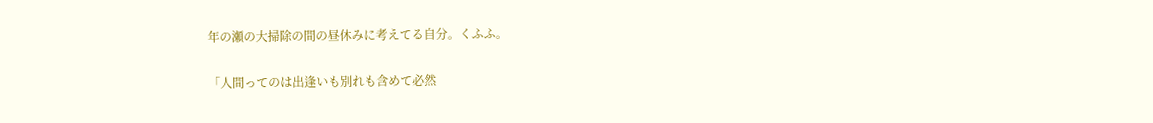年の瀬の大掃除の間の昼休みに考えてる自分。くふふ。

「人間ってのは出逢いも別れも含めて必然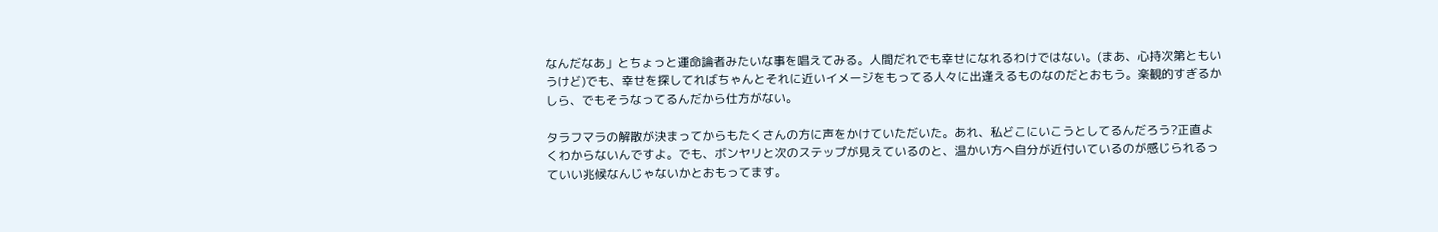なんだなあ」とちょっと運命論者みたいな事を唱えてみる。人間だれでも幸せになれるわけではない。(まあ、心持次第ともいうけど)でも、幸せを探してればちゃんとそれに近いイメージをもってる人々に出逢えるものなのだとおもう。楽観的すぎるかしら、でもそうなってるんだから仕方がない。

タラフマラの解散が決まってからもたくさんの方に声をかけていただいた。あれ、私どこにいこうとしてるんだろう?正直よくわからないんですよ。でも、ボンヤリと次のステップが見えているのと、温かい方へ自分が近付いているのが感じられるっていい兆候なんじゃないかとおもってます。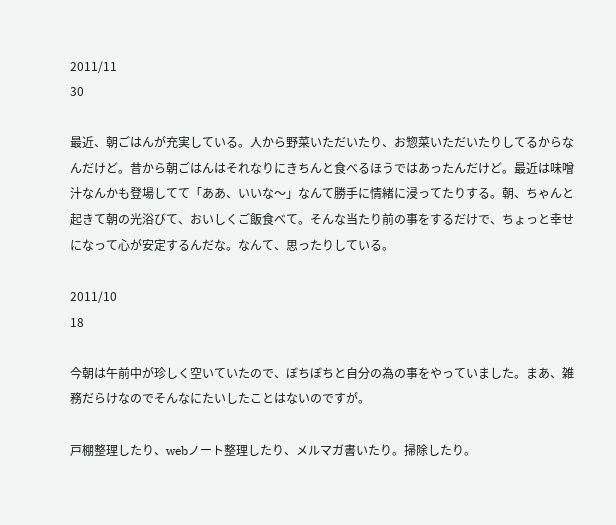2011/11
30

最近、朝ごはんが充実している。人から野菜いただいたり、お惣菜いただいたりしてるからなんだけど。昔から朝ごはんはそれなりにきちんと食べるほうではあったんだけど。最近は味噌汁なんかも登場してて「ああ、いいな〜」なんて勝手に情緒に浸ってたりする。朝、ちゃんと起きて朝の光浴びて、おいしくご飯食べて。そんな当たり前の事をするだけで、ちょっと幸せになって心が安定するんだな。なんて、思ったりしている。

2011/10
18

今朝は午前中が珍しく空いていたので、ぼちぼちと自分の為の事をやっていました。まあ、雑務だらけなのでそんなにたいしたことはないのですが。

戸棚整理したり、webノート整理したり、メルマガ書いたり。掃除したり。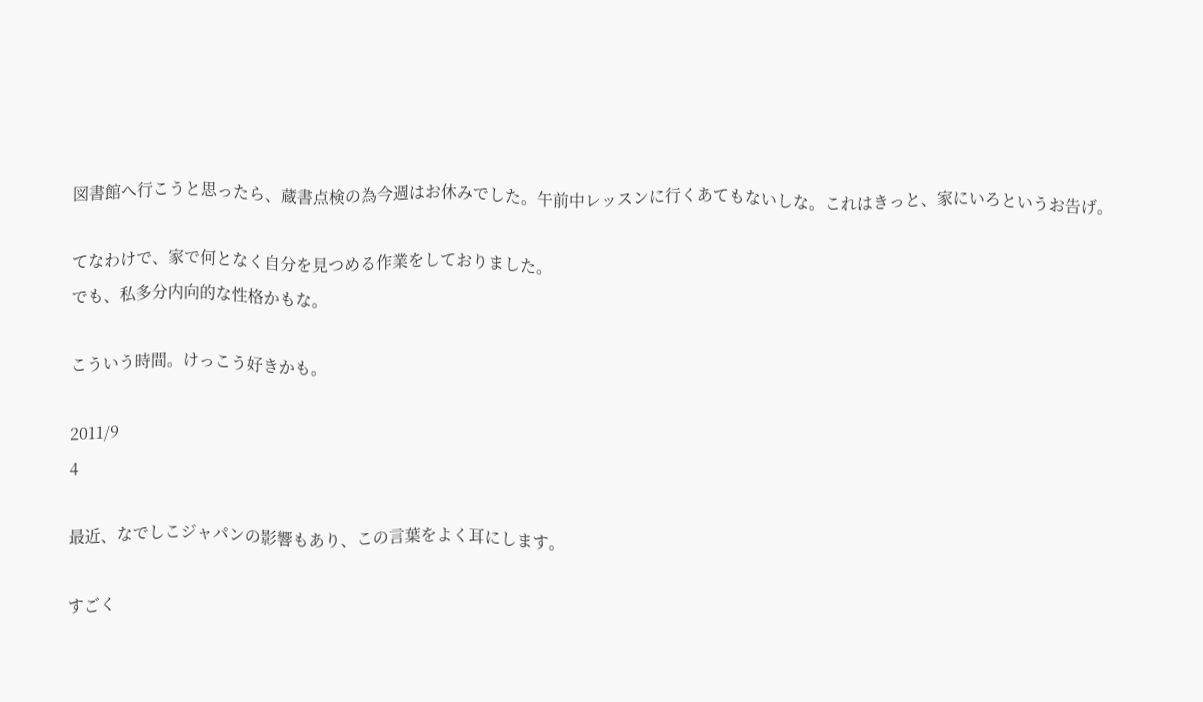図書館へ行こうと思ったら、蔵書点検の為今週はお休みでした。午前中レッスンに行くあてもないしな。これはきっと、家にいろというお告げ。

てなわけで、家で何となく自分を見つめる作業をしておりました。
でも、私多分内向的な性格かもな。

こういう時間。けっこう好きかも。

2011/9
4

最近、なでしこジャパンの影響もあり、この言葉をよく耳にします。

すごく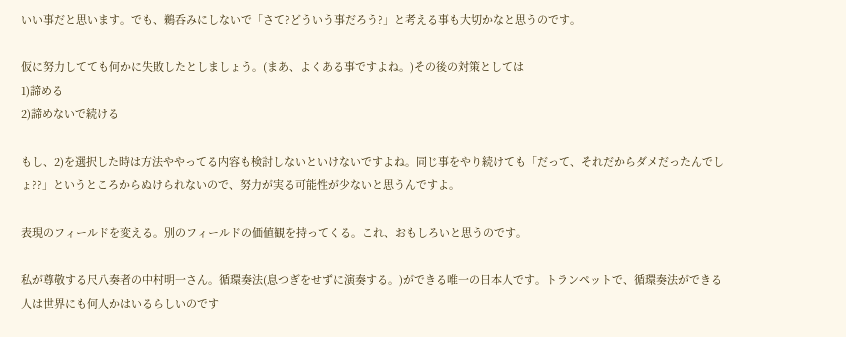いい事だと思います。でも、鵜呑みにしないで「さて?どういう事だろう?」と考える事も大切かなと思うのです。

仮に努力してても何かに失敗したとしましょう。(まあ、よくある事ですよね。)その後の対策としては
1)諦める
2)諦めないで続ける

もし、2)を選択した時は方法ややってる内容も検討しないといけないですよね。同じ事をやり続けても「だって、それだからダメだったんでしょ??」というところからぬけられないので、努力が実る可能性が少ないと思うんですよ。

表現のフィールドを変える。別のフィールドの価値観を持ってくる。これ、おもしろいと思うのです。

私が尊敬する尺八奏者の中村明一さん。循環奏法(息つぎをせずに演奏する。)ができる唯一の日本人です。トランペットで、循環奏法ができる人は世界にも何人かはいるらしいのです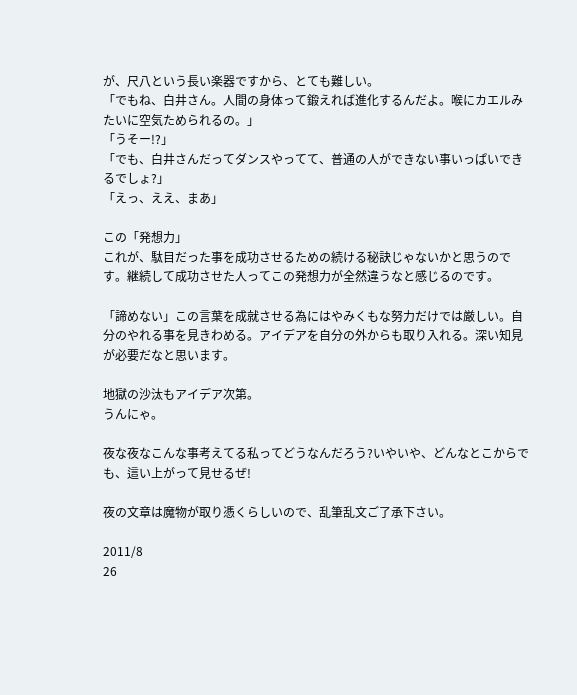が、尺八という長い楽器ですから、とても難しい。
「でもね、白井さん。人間の身体って鍛えれば進化するんだよ。喉にカエルみたいに空気ためられるの。」
「うそー!?」
「でも、白井さんだってダンスやってて、普通の人ができない事いっぱいできるでしょ?」
「えっ、ええ、まあ」

この「発想力」
これが、駄目だった事を成功させるための続ける秘訣じゃないかと思うのです。継続して成功させた人ってこの発想力が全然違うなと感じるのです。

「諦めない」この言葉を成就させる為にはやみくもな努力だけでは厳しい。自分のやれる事を見きわめる。アイデアを自分の外からも取り入れる。深い知見が必要だなと思います。

地獄の沙汰もアイデア次第。
うんにゃ。

夜な夜なこんな事考えてる私ってどうなんだろう?いやいや、どんなとこからでも、這い上がって見せるぜ!

夜の文章は魔物が取り憑くらしいので、乱筆乱文ご了承下さい。

2011/8
26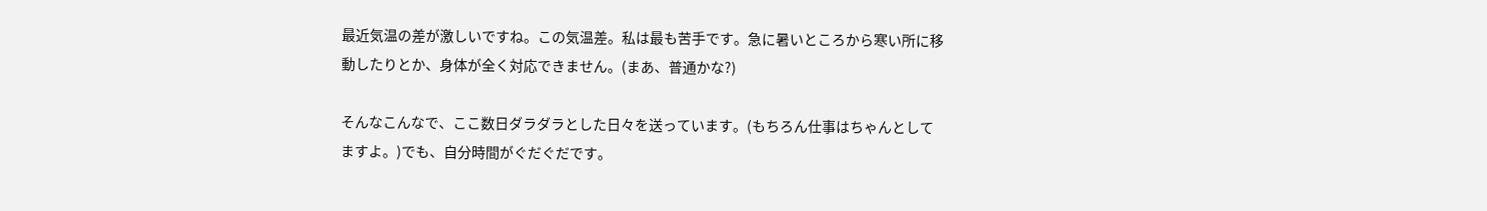最近気温の差が激しいですね。この気温差。私は最も苦手です。急に暑いところから寒い所に移動したりとか、身体が全く対応できません。(まあ、普通かな?)

そんなこんなで、ここ数日ダラダラとした日々を送っています。(もちろん仕事はちゃんとしてますよ。)でも、自分時間がぐだぐだです。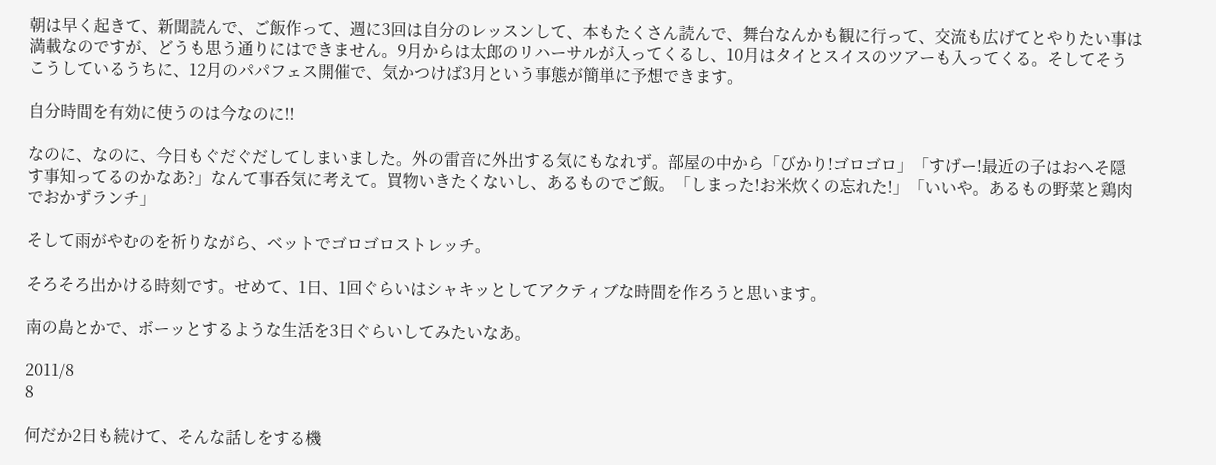朝は早く起きて、新聞読んで、ご飯作って、週に3回は自分のレッスンして、本もたくさん読んで、舞台なんかも観に行って、交流も広げてとやりたい事は満載なのですが、どうも思う通りにはできません。9月からは太郎のリハーサルが入ってくるし、10月はタイとスイスのツアーも入ってくる。そしてそうこうしているうちに、12月のパパフェス開催で、気かつけば3月という事態が簡単に予想できます。

自分時間を有効に使うのは今なのに!!

なのに、なのに、今日もぐだぐだしてしまいました。外の雷音に外出する気にもなれず。部屋の中から「びかり!ゴロゴロ」「すげー!最近の子はおへそ隠す事知ってるのかなあ?」なんて事呑気に考えて。買物いきたくないし、あるものでご飯。「しまった!お米炊くの忘れた!」「いいや。あるもの野菜と鶏肉でおかずランチ」

そして雨がやむのを祈りながら、ベットでゴロゴロストレッチ。

そろそろ出かける時刻です。せめて、1日、1回ぐらいはシャキッとしてアクティブな時間を作ろうと思います。

南の島とかで、ボーッとするような生活を3日ぐらいしてみたいなあ。

2011/8
8

何だか2日も続けて、そんな話しをする機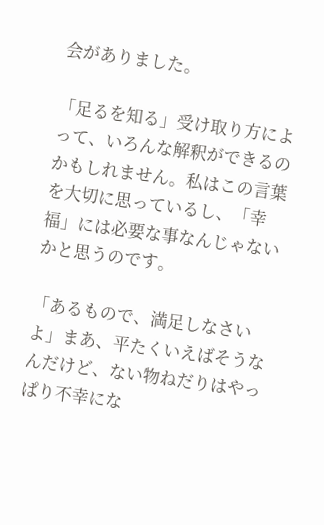会がありました。

「足るを知る」受け取り方によって、いろんな解釈ができるのかもしれません。私はこの言葉を大切に思っているし、「幸福」には必要な事なんじゃないかと思うのです。

「あるもので、満足しなさいよ」まあ、平たくいえばそうなんだけど、ない物ねだりはやっぱり不幸にな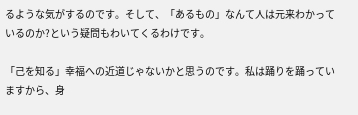るような気がするのです。そして、「あるもの」なんて人は元来わかっているのか?という疑問もわいてくるわけです。

「己を知る」幸福への近道じゃないかと思うのです。私は踊りを踊っていますから、身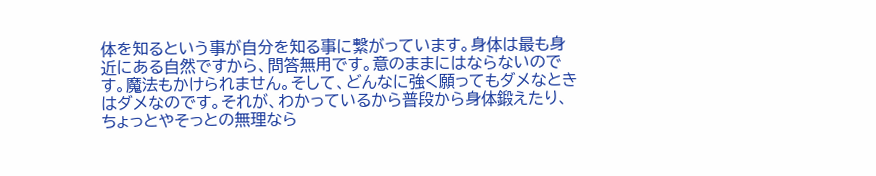体を知るという事が自分を知る事に繋がっています。身体は最も身近にある自然ですから、問答無用です。意のままにはならないのです。魔法もかけられません。そして、どんなに強く願ってもダメなときはダメなのです。それが、わかっているから普段から身体鍛えたり、ちょっとやそっとの無理なら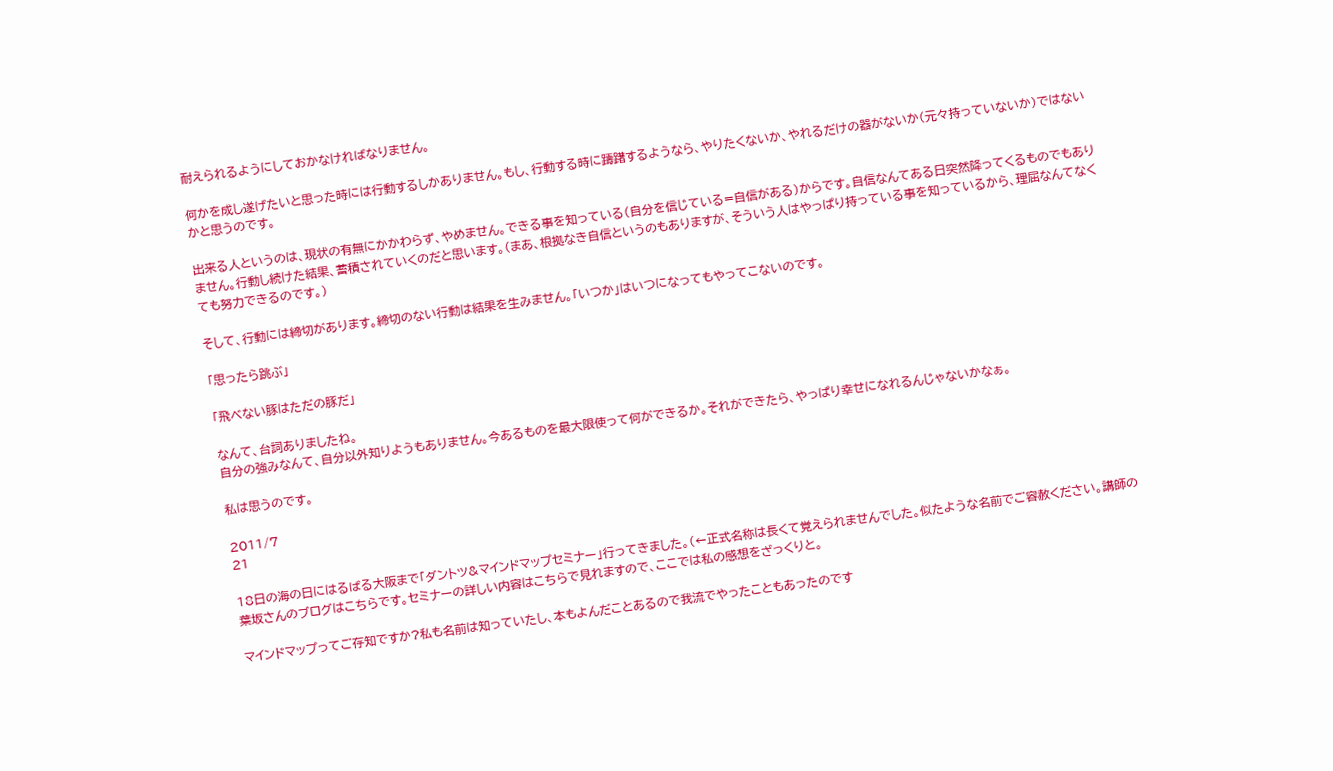耐えられるようにしておかなければなりません。

何かを成し遂げたいと思った時には行動するしかありません。もし、行動する時に躊躇するようなら、やりたくないか、やれるだけの器がないか(元々持っていないか)ではないかと思うのです。

出来る人というのは、現状の有無にかかわらず、やめません。できる事を知っている(自分を信じている=自信がある)からです。自信なんてある日突然降ってくるものでもありません。行動し続けた結果、蓄積されていくのだと思います。(まあ、根拠なき自信というのもありますが、そういう人はやっぱり持っている事を知っているから、理屈なんてなくても努力できるのです。)

そして、行動には締切があります。締切のない行動は結果を生みません。「いつか」はいつになってもやってこないのです。

「思ったら跳ぶ」

「飛べない豚はただの豚だ」

なんて、台詞ありましたね。
自分の強みなんて、自分以外知りようもありません。今あるものを最大限使って何ができるか。それができたら、やっぱり幸せになれるんじゃないかなぁ。

私は思うのです。

2011/7
21

18日の海の日にはるばる大阪まで「ダントツ&マインドマップセミナー」行ってきました。(←正式名称は長くて覚えられませんでした。似たような名前でご容赦ください。講師の葉坂さんのブログはこちらです。セミナーの詳しい内容はこちらで見れますので、ここでは私の感想をざっくりと。

マインドマップってご存知ですか?私も名前は知っていたし、本もよんだことあるので我流でやったこともあったのです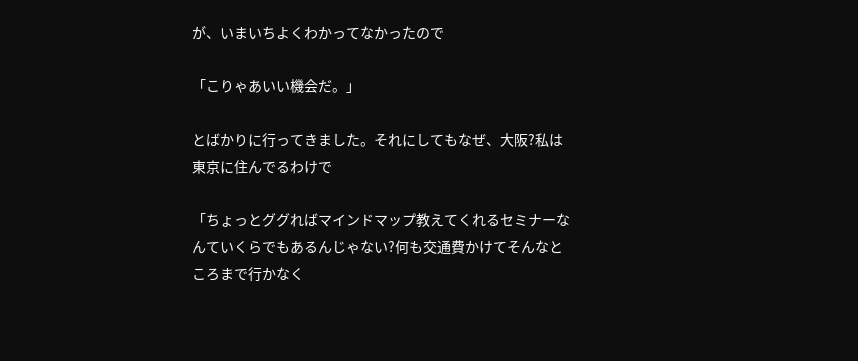が、いまいちよくわかってなかったので

「こりゃあいい機会だ。」

とばかりに行ってきました。それにしてもなぜ、大阪?私は東京に住んでるわけで

「ちょっとググればマインドマップ教えてくれるセミナーなんていくらでもあるんじゃない?何も交通費かけてそんなところまで行かなく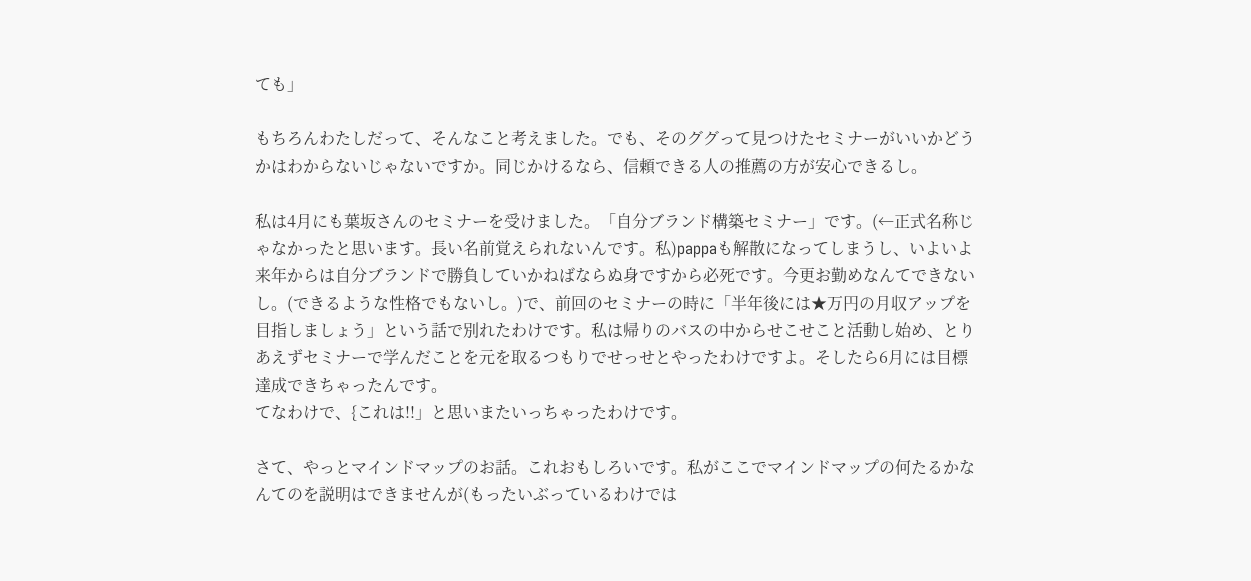ても」

もちろんわたしだって、そんなこと考えました。でも、そのググって見つけたセミナーがいいかどうかはわからないじゃないですか。同じかけるなら、信頼できる人の推薦の方が安心できるし。

私は4月にも葉坂さんのセミナーを受けました。「自分ブランド構築セミナー」です。(←正式名称じゃなかったと思います。長い名前覚えられないんです。私)pappaも解散になってしまうし、いよいよ来年からは自分ブランドで勝負していかねばならぬ身ですから必死です。今更お勤めなんてできないし。(できるような性格でもないし。)で、前回のセミナーの時に「半年後には★万円の月収アップを目指しましょう」という話で別れたわけです。私は帰りのバスの中からせこせこと活動し始め、とりあえずセミナーで学んだことを元を取るつもりでせっせとやったわけですよ。そしたら6月には目標達成できちゃったんです。
てなわけで、{これは!!」と思いまたいっちゃったわけです。

さて、やっとマインドマップのお話。これおもしろいです。私がここでマインドマップの何たるかなんてのを説明はできませんが(もったいぶっているわけでは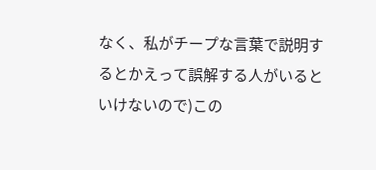なく、私がチープな言葉で説明するとかえって誤解する人がいるといけないので)この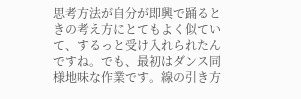思考方法が自分が即興で踊るときの考え方にとてもよく似ていて、するっと受け入れられたんですね。でも、最初はダンス同様地味な作業です。線の引き方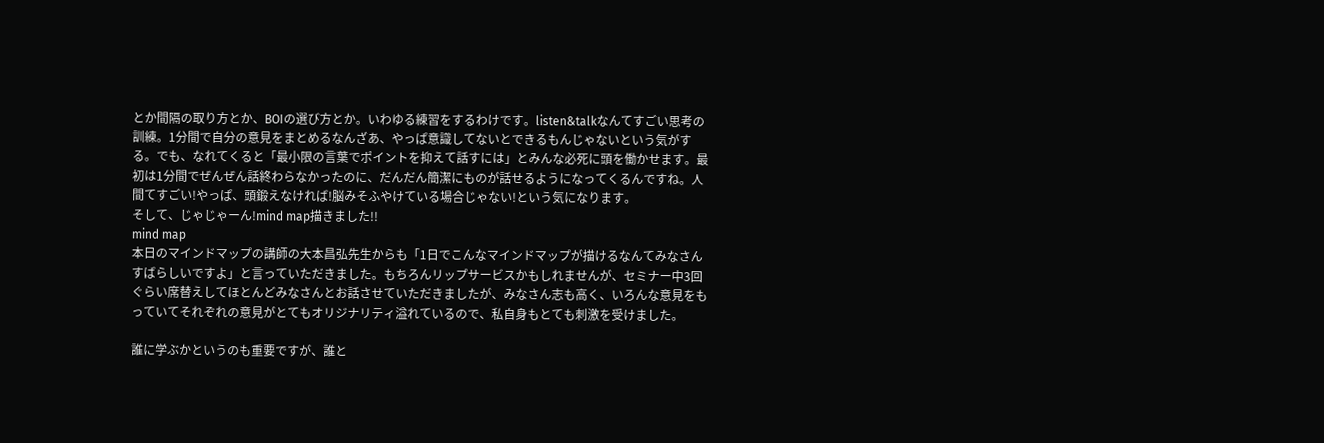とか間隔の取り方とか、BOIの選び方とか。いわゆる練習をするわけです。listen&talkなんてすごい思考の訓練。1分間で自分の意見をまとめるなんざあ、やっぱ意識してないとできるもんじゃないという気がする。でも、なれてくると「最小限の言葉でポイントを抑えて話すには」とみんな必死に頭を働かせます。最初は1分間でぜんぜん話終わらなかったのに、だんだん簡潔にものが話せるようになってくるんですね。人間てすごい!やっぱ、頭鍛えなければ!脳みそふやけている場合じゃない!という気になります。
そして、じゃじゃーん!mind map描きました!!
mind map
本日のマインドマップの講師の大本昌弘先生からも「1日でこんなマインドマップが描けるなんてみなさんすばらしいですよ」と言っていただきました。もちろんリップサービスかもしれませんが、セミナー中3回ぐらい席替えしてほとんどみなさんとお話させていただきましたが、みなさん志も高く、いろんな意見をもっていてそれぞれの意見がとてもオリジナリティ溢れているので、私自身もとても刺激を受けました。

誰に学ぶかというのも重要ですが、誰と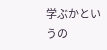学ぶかというの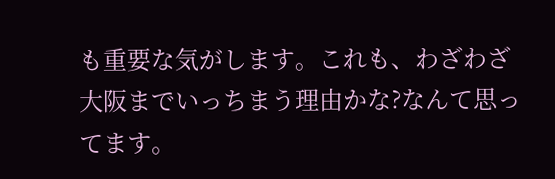も重要な気がします。これも、わざわざ大阪までいっちまう理由かな?なんて思ってます。